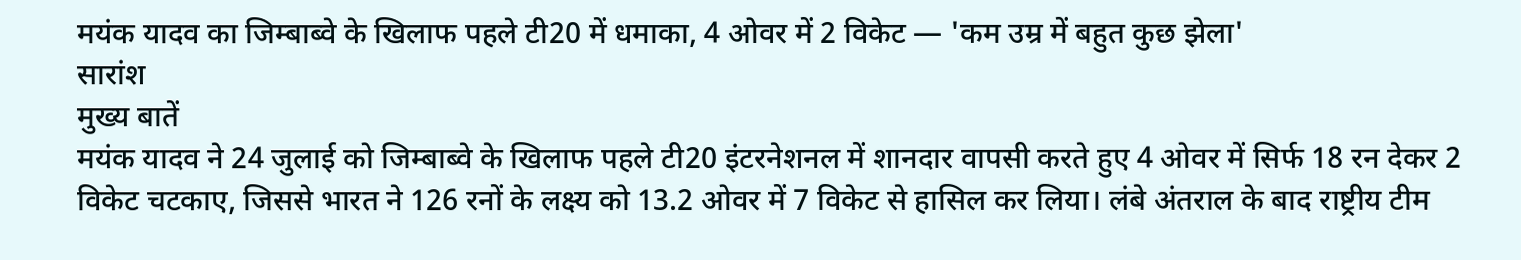मयंक यादव का जिम्बाब्वे के खिलाफ पहले टी20 में धमाका, 4 ओवर में 2 विकेट — 'कम उम्र में बहुत कुछ झेला'
सारांश
मुख्य बातें
मयंक यादव ने 24 जुलाई को जिम्बाब्वे के खिलाफ पहले टी20 इंटरनेशनल में शानदार वापसी करते हुए 4 ओवर में सिर्फ 18 रन देकर 2 विकेट चटकाए, जिससे भारत ने 126 रनों के लक्ष्य को 13.2 ओवर में 7 विकेट से हासिल कर लिया। लंबे अंतराल के बाद राष्ट्रीय टीम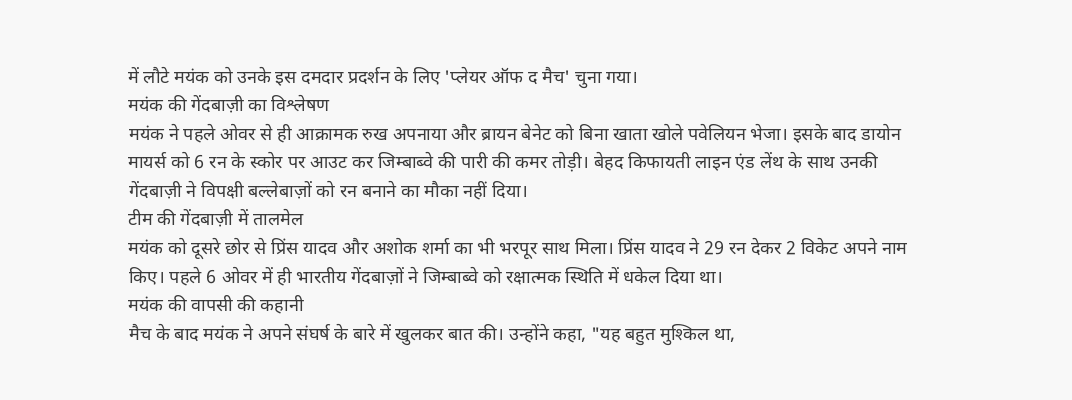में लौटे मयंक को उनके इस दमदार प्रदर्शन के लिए 'प्लेयर ऑफ द मैच' चुना गया।
मयंक की गेंदबाज़ी का विश्लेषण
मयंक ने पहले ओवर से ही आक्रामक रुख अपनाया और ब्रायन बेनेट को बिना खाता खोले पवेलियन भेजा। इसके बाद डायोन मायर्स को 6 रन के स्कोर पर आउट कर जिम्बाब्वे की पारी की कमर तोड़ी। बेहद किफायती लाइन एंड लेंथ के साथ उनकी गेंदबाज़ी ने विपक्षी बल्लेबाज़ों को रन बनाने का मौका नहीं दिया।
टीम की गेंदबाज़ी में तालमेल
मयंक को दूसरे छोर से प्रिंस यादव और अशोक शर्मा का भी भरपूर साथ मिला। प्रिंस यादव ने 29 रन देकर 2 विकेट अपने नाम किए। पहले 6 ओवर में ही भारतीय गेंदबाज़ों ने जिम्बाब्वे को रक्षात्मक स्थिति में धकेल दिया था।
मयंक की वापसी की कहानी
मैच के बाद मयंक ने अपने संघर्ष के बारे में खुलकर बात की। उन्होंने कहा, "यह बहुत मुश्किल था,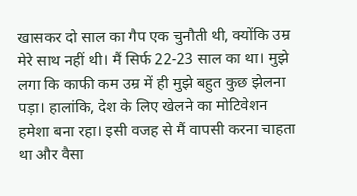खासकर दो साल का गैप एक चुनौती थी, क्योंकि उम्र मेरे साथ नहीं थी। मैं सिर्फ 22-23 साल का था। मुझे लगा कि काफी कम उम्र में ही मुझे बहुत कुछ झेलना पड़ा। हालांकि, देश के लिए खेलने का मोटिवेशन हमेशा बना रहा। इसी वजह से मैं वापसी करना चाहता था और वैसा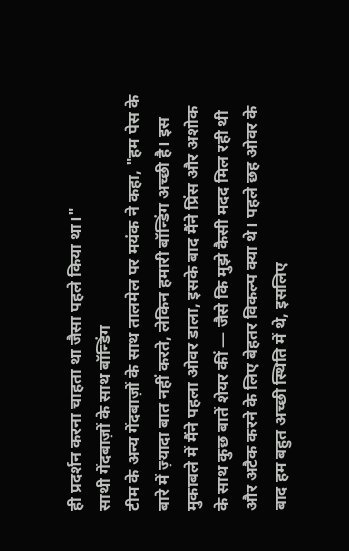ही प्रदर्शन करना चाहता था जैसा पहले किया था।"
साथी गेंदबाज़ों के साथ बॉन्डिंग
टीम के अन्य गेंदबाज़ों के साथ तालमेल पर मयंक ने कहा, "हम पेस के बारे में ज़्यादा बात नहीं करते, लेकिन हमारी बॉन्डिंग अच्छी है। इस मुकाबले में मैंने पहला ओवर डाला, इसके बाद मैंने प्रिंस और अशोक के साथ कुछ बातें शेयर कीं — जैसे कि मुझे कैसी मदद मिल रही थी और अटैक करने के लिए बेहतर विकल्प क्या थे। पहले छह ओवर के बाद हम बहुत अच्छी स्थिति में थे, इसलिए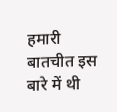हमारी बातचीत इस बारे में थी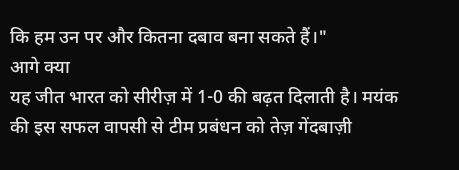कि हम उन पर और कितना दबाव बना सकते हैं।"
आगे क्या
यह जीत भारत को सीरीज़ में 1-0 की बढ़त दिलाती है। मयंक की इस सफल वापसी से टीम प्रबंधन को तेज़ गेंदबाज़ी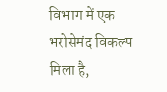विभाग में एक भरोसेमंद विकल्प मिला है,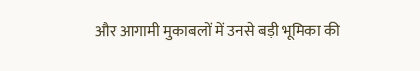और आगामी मुकाबलों में उनसे बड़ी भूमिका की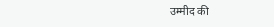उम्मीद की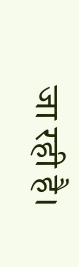जा रही है।